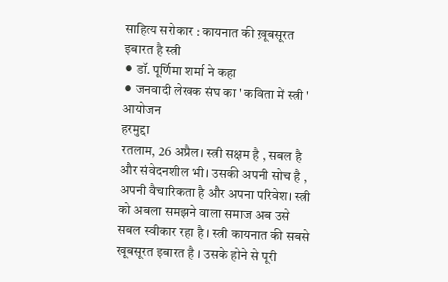साहित्य सरोकार : कायनात की ख़ूबसूरत इबारत है स्त्री
⚫ डॉ. पूर्णिमा शर्मा ने कहा
⚫ जनवादी लेखक संघ का ' कविता में स्त्री ' आयोजन
हरमुद्दा
रतलाम, 26 अप्रैल। स्त्री सक्षम है , सबल है और संवेदनशील भी। उसकी अपनी सोच है , अपनी वैचारिकता है और अपना परिवेश। स्त्री को अबला समझने वाला समाज अब उसे सबल स्वीकार रहा है । स्त्री कायनात की सबसे खूबसूरत इबारत है । उसके होने से पूरी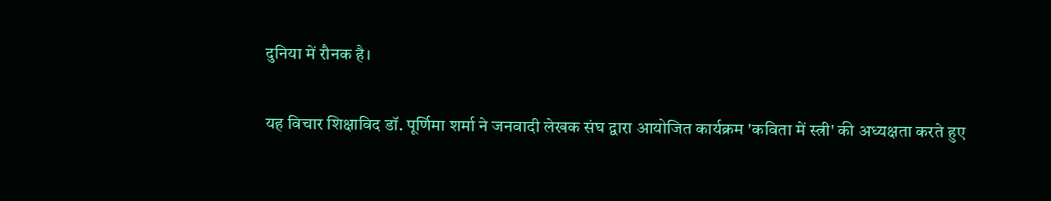दुनिया में रौनक है।

यह विचार शिक्षाविद डॉ. पूर्णिमा शर्मा ने जनवादी लेखक संघ द्वारा आयोजित कार्यक्रम 'कविता में स्त्री' की अध्यक्षता करते हुए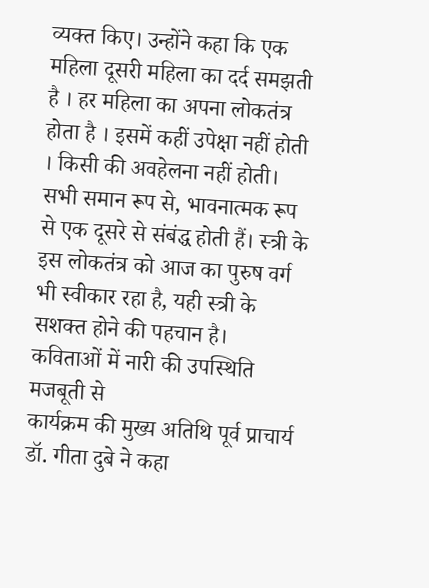व्यक्त किए। उन्होंने कहा कि एक महिला दूसरी महिला का दर्द समझती है । हर महिला का अपना लोकतंत्र होता है । इसमें कहीं उपेक्षा नहीं होती । किसी की अवहेलना नहीं होती। सभी समान रूप से, भावनात्मक रूप से एक दूसरे से संबंद्ध होती हैं। स्त्री के इस लोकतंत्र को आज का पुरुष वर्ग भी स्वीकार रहा है, यही स्त्री के सशक्त होने की पहचान है।
कविताओं में नारी की उपस्थिति मजबूती से
कार्यक्रम की मुख्य अतिथि पूर्व प्राचार्य डॉ. गीता दुबे ने कहा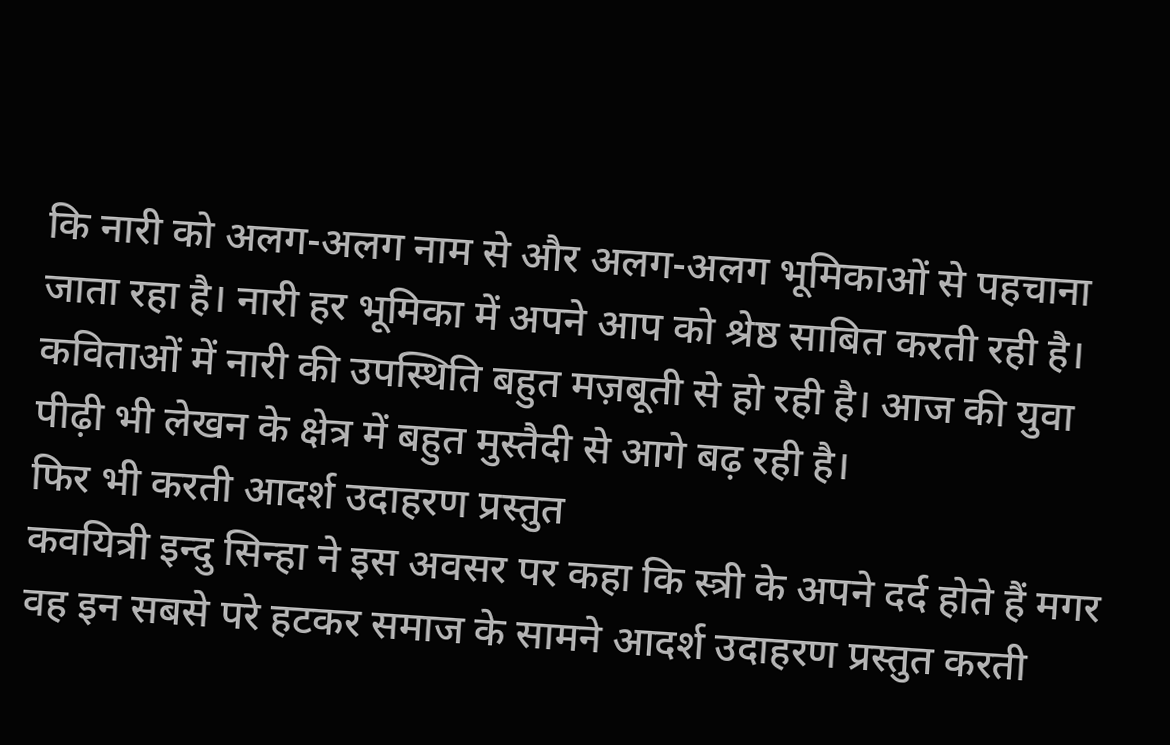कि नारी को अलग-अलग नाम से और अलग-अलग भूमिकाओं से पहचाना जाता रहा है। नारी हर भूमिका में अपने आप को श्रेष्ठ साबित करती रही है। कविताओं में नारी की उपस्थिति बहुत मज़बूती से हो रही है। आज की युवा पीढ़ी भी लेखन के क्षेत्र में बहुत मुस्तैदी से आगे बढ़ रही है।
फिर भी करती आदर्श उदाहरण प्रस्तुत
कवयित्री इन्दु सिन्हा ने इस अवसर पर कहा कि स्त्री के अपने दर्द होते हैं मगर वह इन सबसे परे हटकर समाज के सामने आदर्श उदाहरण प्रस्तुत करती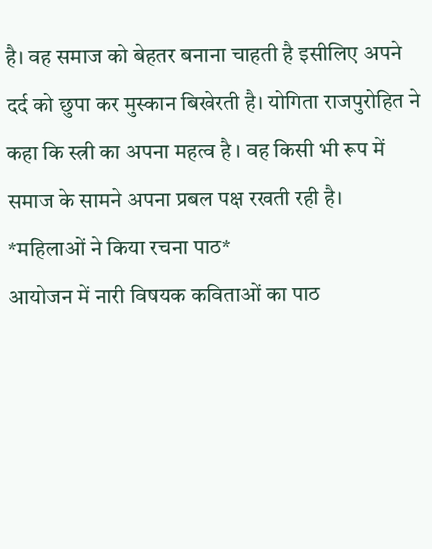है। वह समाज को बेहतर बनाना चाहती है इसीलिए अपने दर्द को छुपा कर मुस्कान बिखेरती है। योगिता राजपुरोहित ने कहा कि स्त्री का अपना महत्व है । वह किसी भी रूप में समाज के सामने अपना प्रबल पक्ष रखती रही है।
*महिलाओं ने किया रचना पाठ*
आयोजन में नारी विषयक कविताओं का पाठ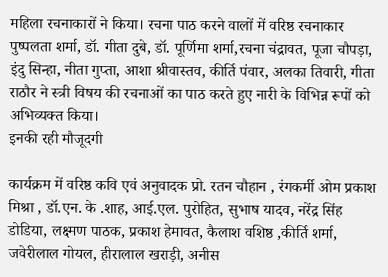महिला रचनाकारों ने किया। रचना पाठ करने वालों में वरिष्ठ रचनाकार पुष्पलता शर्मा, डॉ. गीता दुबे, डॉ. पूर्णिमा शर्मा,रचना चंद्रावत, पूजा चौपड़ा, इंदु सिन्हा, नीता गुप्ता, आशा श्रीवास्तव, कीर्ति पंवार, अलका तिवारी, गीता राठौर ने स्त्री विषय की रचनाओं का पाठ करते हुए नारी के विभिन्न रूपों को अभिव्यक्त किया।
इनकी रही मौजूदगी

कार्यक्रम में वरिष्ठ कवि एवं अनुवादक प्रो. रतन चौहान , रंगकर्मी ओम प्रकाश मिश्रा , डॉ.एन. के .शाह, आई.एल. पुरोहित, सुभाष यादव, नरेंद्र सिंह डोडिया, लक्ष्मण पाठक, प्रकाश हेमावत, कैलाश वशिष्ठ ,कीर्ति शर्मा, जवेरीलाल गोयल, हीरालाल खराड़ी, अनीस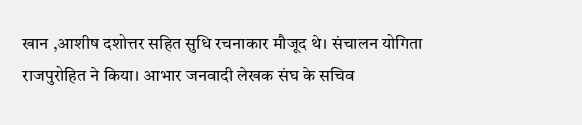खान ,आशीष दशोत्तर सहित सुधि रचनाकार मौजूद थे। संचालन योगिता राजपुरोहित ने किया। आभार जनवादी लेखक संघ के सचिव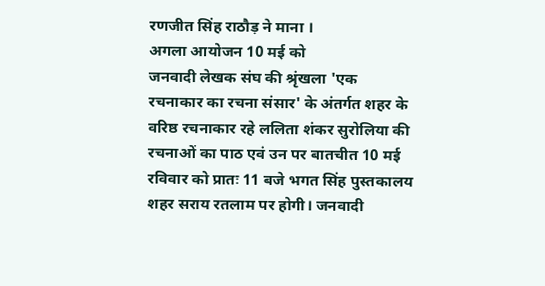रणजीत सिंह राठौड़ ने माना ।
अगला आयोजन 10 मई को
जनवादी लेखक संघ की श्रृंखला 'एक रचनाकार का रचना संसार' के अंतर्गत शहर के वरिष्ठ रचनाकार रहे ललिता शंकर सुरोलिया की रचनाओं का पाठ एवं उन पर बातचीत 10 मई रविवार को प्रातः 11 बजे भगत सिंह पुस्तकालय शहर सराय रतलाम पर होगी। जनवादी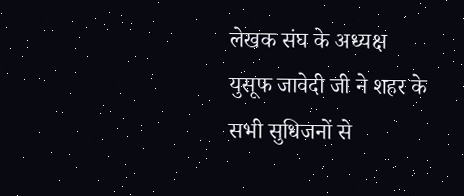लेखक संघ के अध्यक्ष युसूफ जावेदी जी ने शहर के सभी सुधिजनों से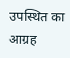उपस्थित का आग्रह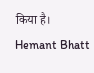किया है।
Hemant Bhatt